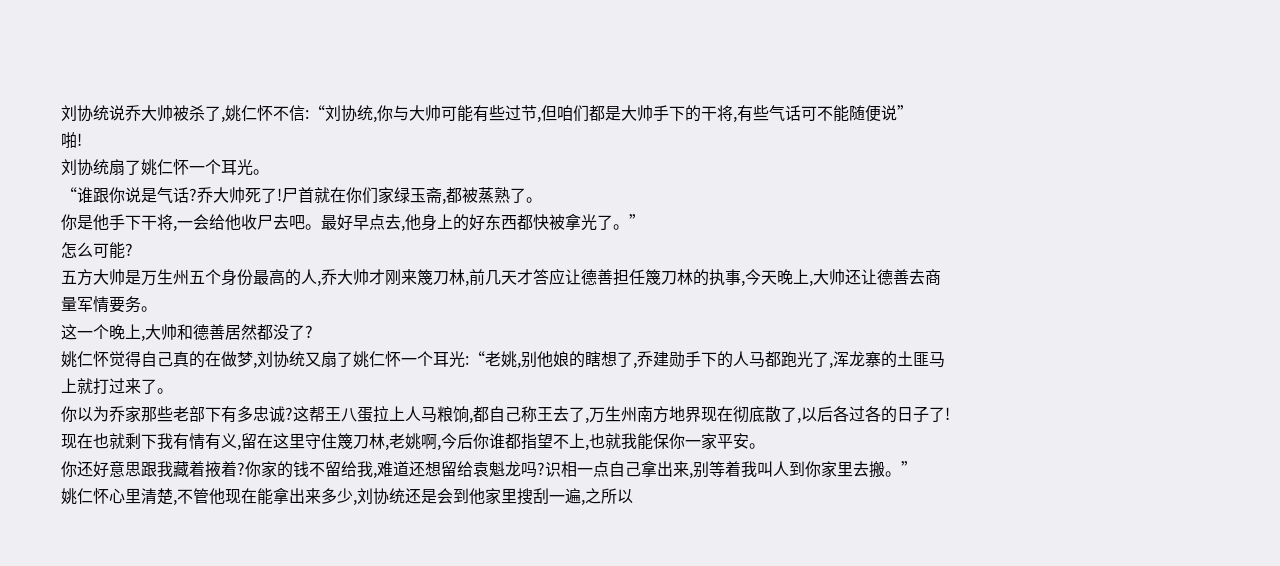刘协统说乔大帅被杀了,姚仁怀不信:“刘协统,你与大帅可能有些过节,但咱们都是大帅手下的干将,有些气话可不能随便说”
啪!
刘协统扇了姚仁怀一个耳光。
“谁跟你说是气话?乔大帅死了!尸首就在你们家绿玉斋,都被蒸熟了。
你是他手下干将,一会给他收尸去吧。最好早点去,他身上的好东西都快被拿光了。”
怎么可能?
五方大帅是万生州五个身份最高的人,乔大帅才刚来篾刀林,前几天才答应让德善担任篾刀林的执事,今天晚上,大帅还让德善去商量军情要务。
这一个晚上,大帅和德善居然都没了?
姚仁怀觉得自己真的在做梦,刘协统又扇了姚仁怀一个耳光:“老姚,别他娘的瞎想了,乔建勋手下的人马都跑光了,浑龙寨的土匪马上就打过来了。
你以为乔家那些老部下有多忠诚?这帮王八蛋拉上人马粮饷,都自己称王去了,万生州南方地界现在彻底散了,以后各过各的日子了!
现在也就剩下我有情有义,留在这里守住篾刀林,老姚啊,今后你谁都指望不上,也就我能保你一家平安。
你还好意思跟我藏着掖着?你家的钱不留给我,难道还想留给袁魁龙吗?识相一点自己拿出来,别等着我叫人到你家里去搬。”
姚仁怀心里清楚,不管他现在能拿出来多少,刘协统还是会到他家里搜刮一遍,之所以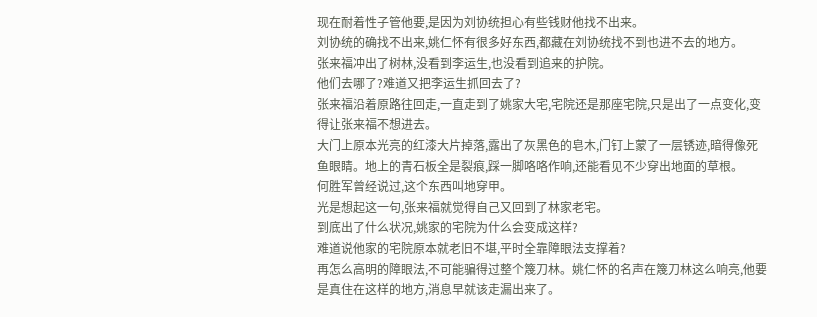现在耐着性子管他要,是因为刘协统担心有些钱财他找不出来。
刘协统的确找不出来,姚仁怀有很多好东西,都藏在刘协统找不到也进不去的地方。
张来福冲出了树林,没看到李运生,也没看到追来的护院。
他们去哪了?难道又把李运生抓回去了?
张来福沿着原路往回走,一直走到了姚家大宅,宅院还是那座宅院,只是出了一点变化,变得让张来福不想进去。
大门上原本光亮的红漆大片掉落,露出了灰黑色的皂木,门钉上蒙了一层锈迹,暗得像死鱼眼睛。地上的青石板全是裂痕,踩一脚咯咯作响,还能看见不少穿出地面的草根。
何胜军曾经说过,这个东西叫地穿甲。
光是想起这一句,张来福就觉得自己又回到了林家老宅。
到底出了什么状况,姚家的宅院为什么会变成这样?
难道说他家的宅院原本就老旧不堪,平时全靠障眼法支撑着?
再怎么高明的障眼法,不可能骗得过整个篾刀林。姚仁怀的名声在篾刀林这么响亮,他要是真住在这样的地方,消息早就该走漏出来了。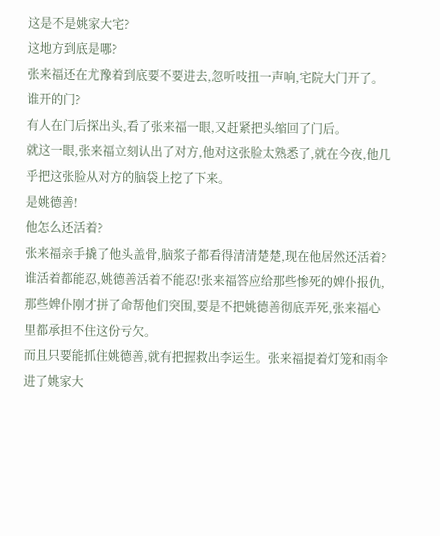这是不是姚家大宅?
这地方到底是哪?
张来福还在尤豫着到底要不要进去,忽听吱扭一声响,宅院大门开了。
谁开的门?
有人在门后探出头,看了张来福一眼,又赶紧把头缩回了门后。
就这一眼,张来福立刻认出了对方,他对这张脸太熟悉了,就在今夜,他几乎把这张脸从对方的脑袋上挖了下来。
是姚德善!
他怎么还活着?
张来福亲手撬了他头盖骨,脑浆子都看得清清楚楚,现在他居然还活着?
谁活着都能忍,姚德善活着不能忍!张来福答应给那些惨死的婢仆报仇,那些婢仆刚才拼了命帮他们突围,要是不把姚德善彻底弄死,张来福心里都承担不住这份亏欠。
而且只要能抓住姚德善,就有把握救出李运生。张来福提着灯笼和雨伞进了姚家大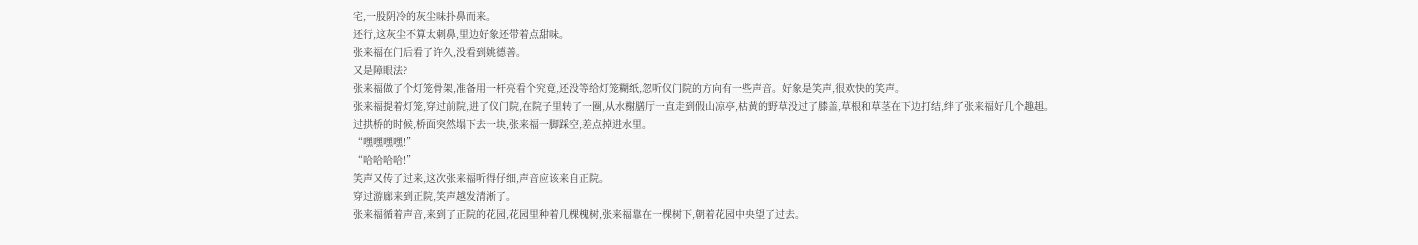宅,一股阴冷的灰尘味扑鼻而来。
还行,这灰尘不算太刺鼻,里边好象还带着点甜味。
张来福在门后看了许久,没看到姚德善。
又是障眼法?
张来福做了个灯笼骨架,准备用一杆亮看个究竟,还没等给灯笼糊纸,忽听仪门院的方向有一些声音。好象是笑声,很欢快的笑声。
张来福提着灯笼,穿过前院,进了仪门院,在院子里转了一圈,从水榭膳厅一直走到假山凉亭,枯黄的野草没过了膝盖,草根和草茎在下边打结,绊了张来福好几个趣趄。
过拱桥的时候,桥面突然塌下去一块,张来福一脚踩空,差点掉进水里。
“嘿嘿嘿嘿!”
“哈哈哈哈!”
笑声又传了过来,这次张来福听得仔细,声音应该来自正院。
穿过游廊来到正院,笑声越发清淅了。
张来福循着声音,来到了正院的花园,花园里种着几棵槐树,张来福靠在一棵树下,朝着花园中央望了过去。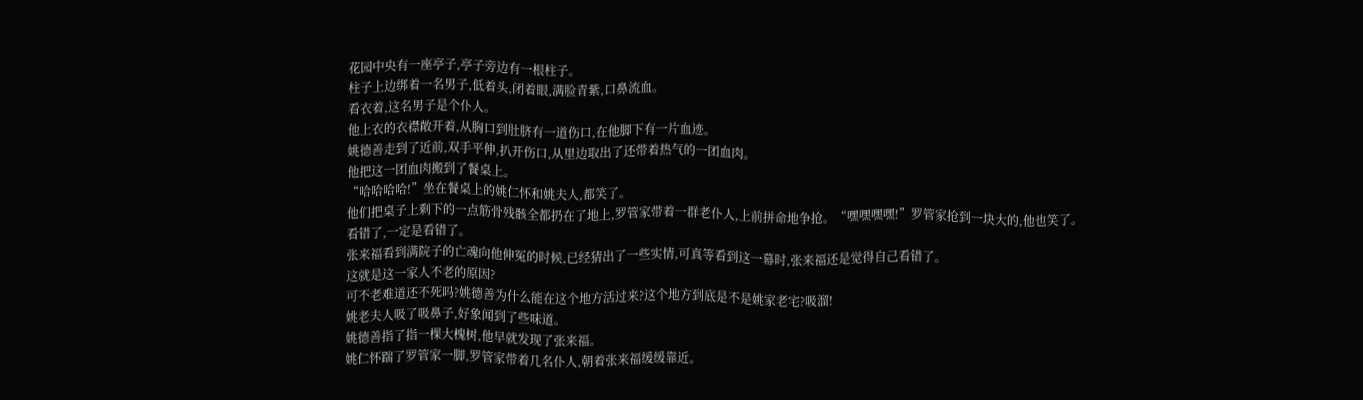花园中央有一座亭子,亭子旁边有一根柱子。
柱子上边绑着一名男子,低着头,闭着眼,满脸青紫,口鼻流血。
看衣着,这名男子是个仆人。
他上衣的衣襟敞开着,从胸口到肚脐有一道伤口,在他脚下有一片血迹。
姚德善走到了近前,双手平伸,扒开伤口,从里边取出了还带着热气的一团血肉。
他把这一团血肉搬到了餐桌上。
“哈哈哈哈!”坐在餐桌上的姚仁怀和姚夫人,都笑了。
他们把桌子上剩下的一点筋骨残骸全都扔在了地上,罗管家带着一群老仆人,上前拼命地争抢。“嘿嘿嘿嘿!”罗管家抢到一块大的,他也笑了。
看错了,一定是看错了。
张来福看到满院子的亡魂向他伸冤的时候,已经猜出了一些实情,可真等看到这一幕时,张来福还是觉得自己看错了。
这就是这一家人不老的原因?
可不老难道还不死吗?姚德善为什么能在这个地方活过来?这个地方到底是不是姚家老宅?吸溜!
姚老夫人吸了吸鼻子,好象闻到了些味道。
姚德善指了指一棵大槐树,他早就发现了张来福。
姚仁怀踹了罗管家一脚,罗管家带着几名仆人,朝着张来福缓缓靠近。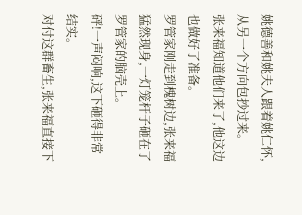姚德善和姚夫人跟着姚仁怀,从另一个方向包抄过来。
张来福知道他们来了,他这边也做好了准备。
罗管家刚走到槐树边,张来福猛然现身,一灯笼杆子砸在了罗管家的脑壳上。
砰!一声闷响,这下砸得非常结实。
对付这群畜生,张来福直接下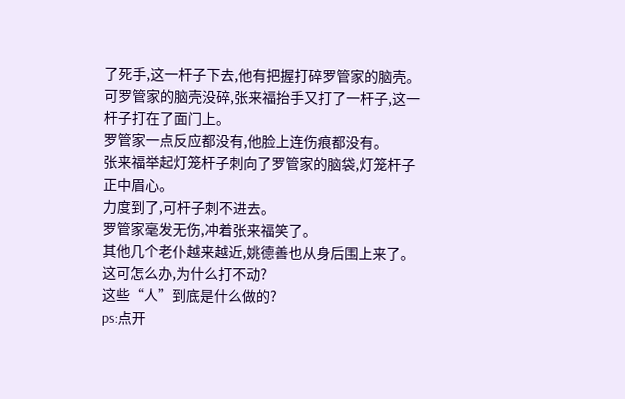了死手,这一杆子下去,他有把握打碎罗管家的脑壳。
可罗管家的脑壳没碎,张来福抬手又打了一杆子,这一杆子打在了面门上。
罗管家一点反应都没有,他脸上连伤痕都没有。
张来福举起灯笼杆子刺向了罗管家的脑袋,灯笼杆子正中眉心。
力度到了,可杆子刺不进去。
罗管家毫发无伤,冲着张来福笑了。
其他几个老仆越来越近,姚德善也从身后围上来了。
这可怎么办,为什么打不动?
这些“人”到底是什么做的?
ps:点开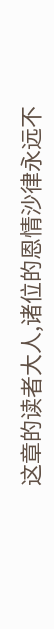这章的读者大人,诸位的恩情沙律永远不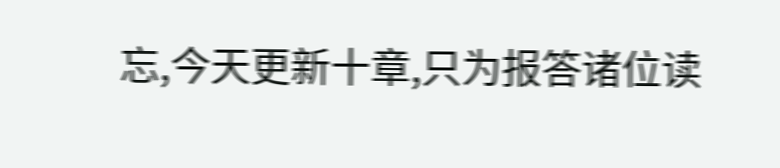忘,今天更新十章,只为报答诸位读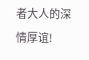者大人的深情厚谊!